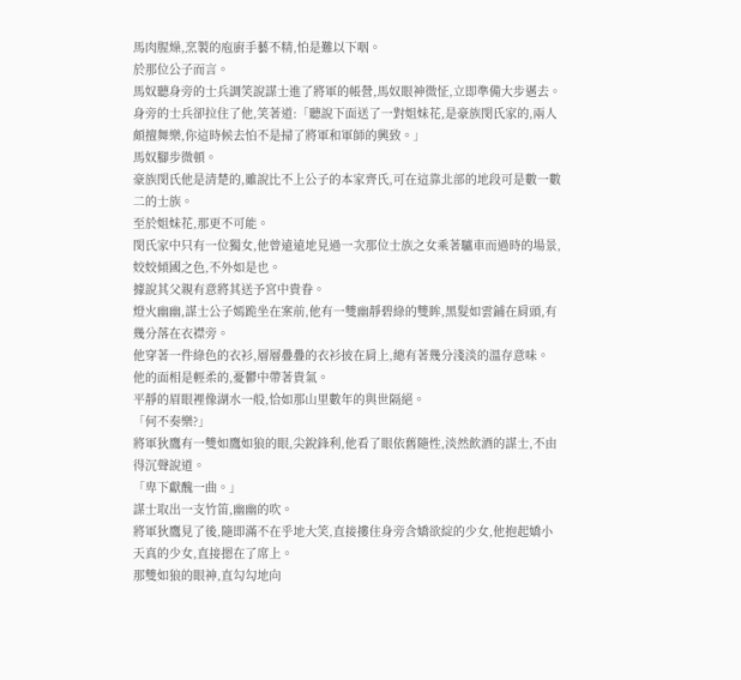馬肉腥燥,烹製的庖廚手藝不精,怕是難以下咽。
於那位公子而言。
馬奴聽身旁的士兵調笑說謀士進了將軍的帳營,馬奴眼神微怔,立即準備大步邁去。身旁的士兵卻拉住了他,笑著道:「聽說下面送了一對姐妹花,是豪族閔氏家的,兩人頗擅舞樂,你這時候去怕不是掃了將軍和軍師的興致。」
馬奴腳步微頓。
豪族閔氏他是清楚的,雖說比不上公子的本家齊氏,可在這靠北部的地段可是數一數二的士族。
至於姐妹花,那更不可能。
閔氏家中只有一位獨女,他曾遠遠地見過一次那位士族之女乘著驢車而過時的場景,姣姣傾國之色,不外如是也。
據說其父親有意將其送予宮中貴眷。
燈火幽幽,謀士公子嫣跪坐在案前,他有一雙幽靜碧綠的雙眸,黑髮如雲鋪在肩頭,有幾分落在衣襟旁。
他穿著一件綠色的衣衫,層層疊疊的衣衫披在肩上,總有著幾分淺淡的溫存意味。
他的面相是輕柔的,憂鬱中帶著貴氣。
平靜的眉眼裡像湖水一般,恰如那山里數年的與世隔絕。
「何不奏樂?」
將軍狄鷹有一雙如鷹如狼的眼,尖銳鋒利,他看了眼依舊隨性,淡然飲酒的謀士,不由得沉聲說道。
「卑下獻醜一曲。」
謀士取出一支竹笛,幽幽的吹。
將軍狄鷹見了後,隨即滿不在乎地大笑,直接摟住身旁含嬌欲綻的少女,他抱起嬌小天真的少女,直接摁在了席上。
那雙如狼的眼神,直勾勾地向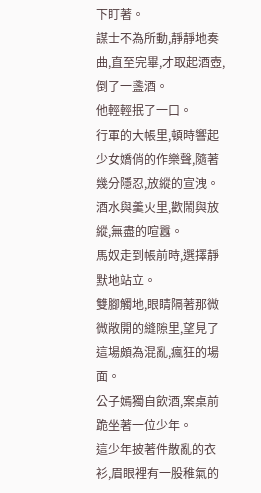下盯著。
謀士不為所動,靜靜地奏曲,直至完畢,才取起酒壺,倒了一盞酒。
他輕輕抿了一口。
行軍的大帳里,頓時響起少女嬌俏的作樂聲,隨著幾分隱忍,放縱的宣洩。酒水與羹火里,歡鬧與放縱,無盡的喧囂。
馬奴走到帳前時,選擇靜默地站立。
雙腳觸地,眼睛隔著那微微敞開的縫隙里,望見了這場頗為混亂,瘋狂的場面。
公子嫣獨自飲酒,案桌前跪坐著一位少年。
這少年披著件散亂的衣衫,眉眼裡有一股稚氣的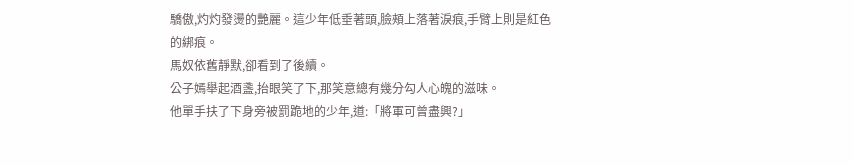驕傲,灼灼發燙的艷麗。這少年低垂著頭,臉頰上落著淚痕,手臂上則是紅色的綁痕。
馬奴依舊靜默,卻看到了後續。
公子嫣舉起酒盞,抬眼笑了下,那笑意總有幾分勾人心魄的滋味。
他單手扶了下身旁被罰跪地的少年,道:「將軍可曾盡興?」